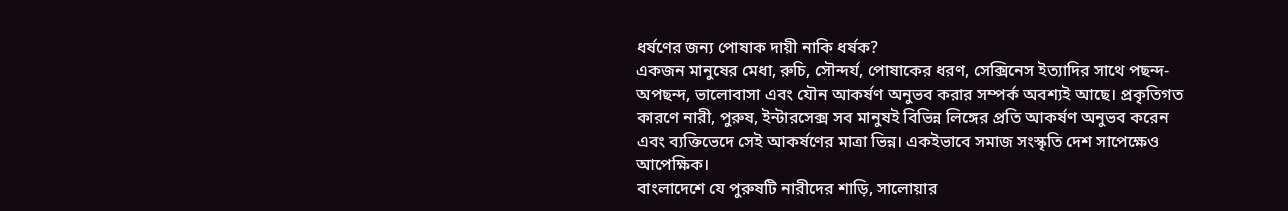ধর্ষণের জন্য পোষাক দায়ী নাকি ধর্ষক?
একজন মানুষের মেধা, রুচি, সৌন্দর্য, পোষাকের ধরণ, সেক্সিনেস ইত্যাদির সাথে পছন্দ- অপছন্দ, ভালোবাসা এবং যৌন আকর্ষণ অনুভব করার সম্পর্ক অবশ্যই আছে। প্রকৃতিগত কারণে নারী, পুরুষ, ইন্টারসেক্স সব মানুষই বিভিন্ন লিঙ্গের প্রতি আকর্ষণ অনুভব করেন এবং ব্যক্তিভেদে সেই আকর্ষণের মাত্রা ভিন্ন। একইভাবে সমাজ সংস্কৃতি দেশ সাপেক্ষেও আপেক্ষিক।
বাংলাদেশে যে পুরুষটি নারীদের শাড়ি, সালোয়ার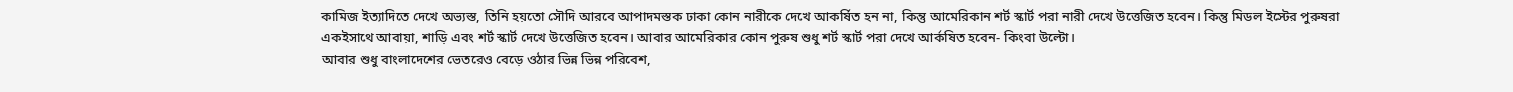কামিজ ইত্যাদিতে দেখে অভ্যস্ত, তিনি হয়তো সৌদি আরবে আপাদমস্তক ঢাকা কোন নারীকে দেখে আকর্ষিত হন না, কিন্তু আমেরিকান শর্ট স্কার্ট পরা নারী দেখে উত্তেজিত হবেন। কিন্তু মিডল ইস্টের পুরুষরা একইসাথে আবায়া, শাড়ি এবং শর্ট স্কার্ট দেখে উত্তেজিত হবেন। আবার আমেরিকার কোন পুরুষ শুধু শর্ট স্কার্ট পরা দেখে আর্কষিত হবেন- কিংবা উল্টো।
আবার শুধু বাংলাদেশের ভেতরেও বেড়ে ওঠার ভিন্ন ভিন্ন পরিবেশ,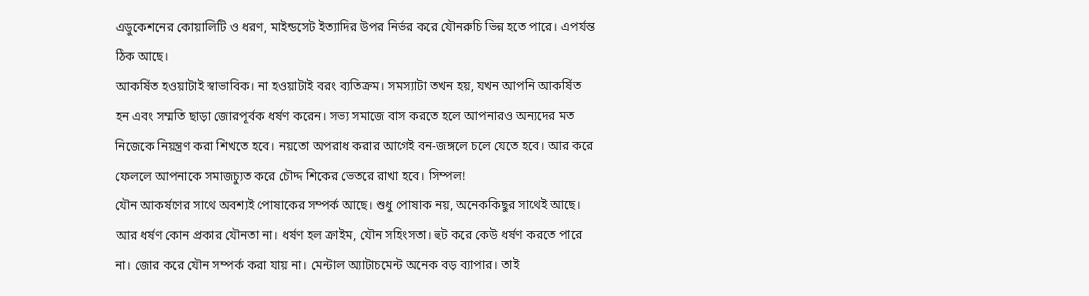এডুকেশনের কোয়ালিটি ও ধরণ, মাইন্ডসেট ইত্যাদির উপর নির্ভর করে যৌনরুচি ভিন্ন হতে পারে। এপর্যন্ত ঠিক আছে।
আকর্ষিত হওয়াটাই স্বাভাবিক। না হওয়াটাই বরং ব্যতিক্রম। সমস্যাটা তখন হয়, যখন আপনি আকর্ষিত হন এবং সম্মতি ছাড়া জোরপূর্বক ধর্ষণ করেন। সভ্য সমাজে বাস করতে হলে আপনারও অন্যদের মত নিজেকে নিয়ন্ত্রণ করা শিখতে হবে। নয়তো অপরাধ করার আগেই বন-জঙ্গলে চলে যেতে হবে। আর করে ফেললে আপনাকে সমাজচ্যুত করে চৌদ্দ শিকের ভেতরে রাখা হবে। সিম্পল!
যৌন আকর্ষণের সাথে অবশ্যই পোষাকের সম্পর্ক আছে। শুধু পোষাক নয়, অনেককিছুর সাথেই আছে। আর ধর্ষণ কোন প্রকার যৌনতা না। ধর্ষণ হল ক্রাইম, যৌন সহিংসতা। হুট করে কেউ ধর্ষণ করতে পারে না। জোর করে যৌন সম্পর্ক করা যায় না। মেন্টাল অ্যাটাচমেন্ট অনেক বড় ব্যাপার। তাই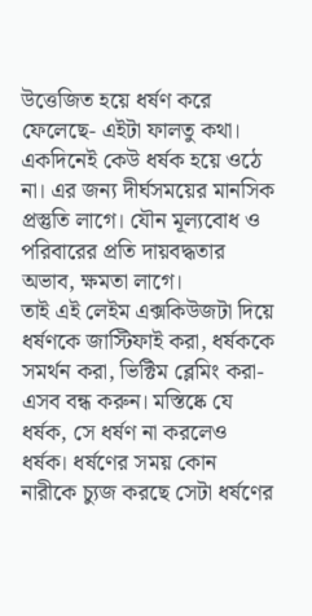উত্তেজিত হয়ে ধর্ষণ করে ফেলেছে- এইটা ফালতু কথা। একদিনেই কেউ ধর্ষক হয়ে ওঠে না। এর জন্য দীর্ঘসময়ের মানসিক প্রস্তুতি লাগে। যৌন মূল্যবোধ ও পরিবারের প্রতি দায়বদ্ধতার অভাব, ক্ষমতা লাগে।
তাই এই লেইম এক্সকিউজটা দিয়ে ধর্ষণকে জাস্টিফাই করা, ধর্ষককে সমর্থন করা, ভিক্টিম ব্লেমিং করা- এসব বন্ধ করুন। মস্তিষ্কে যে ধর্ষক, সে ধর্ষণ না করলেও ধর্ষক। ধর্ষণের সময় কোন নারীকে চ্যুজ করছে সেটা ধর্ষণের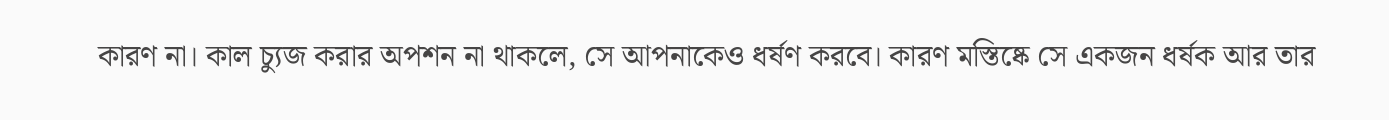কারণ না। কাল চ্যুজ করার অপশন না থাকলে, সে আপনাকেও ধর্ষণ করবে। কারণ মস্তিষ্কে সে একজন ধর্ষক আর তার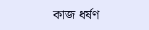কাজ ধর্ষণ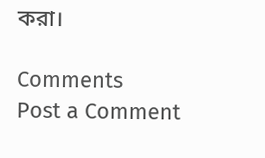করা।

Comments
Post a Comment